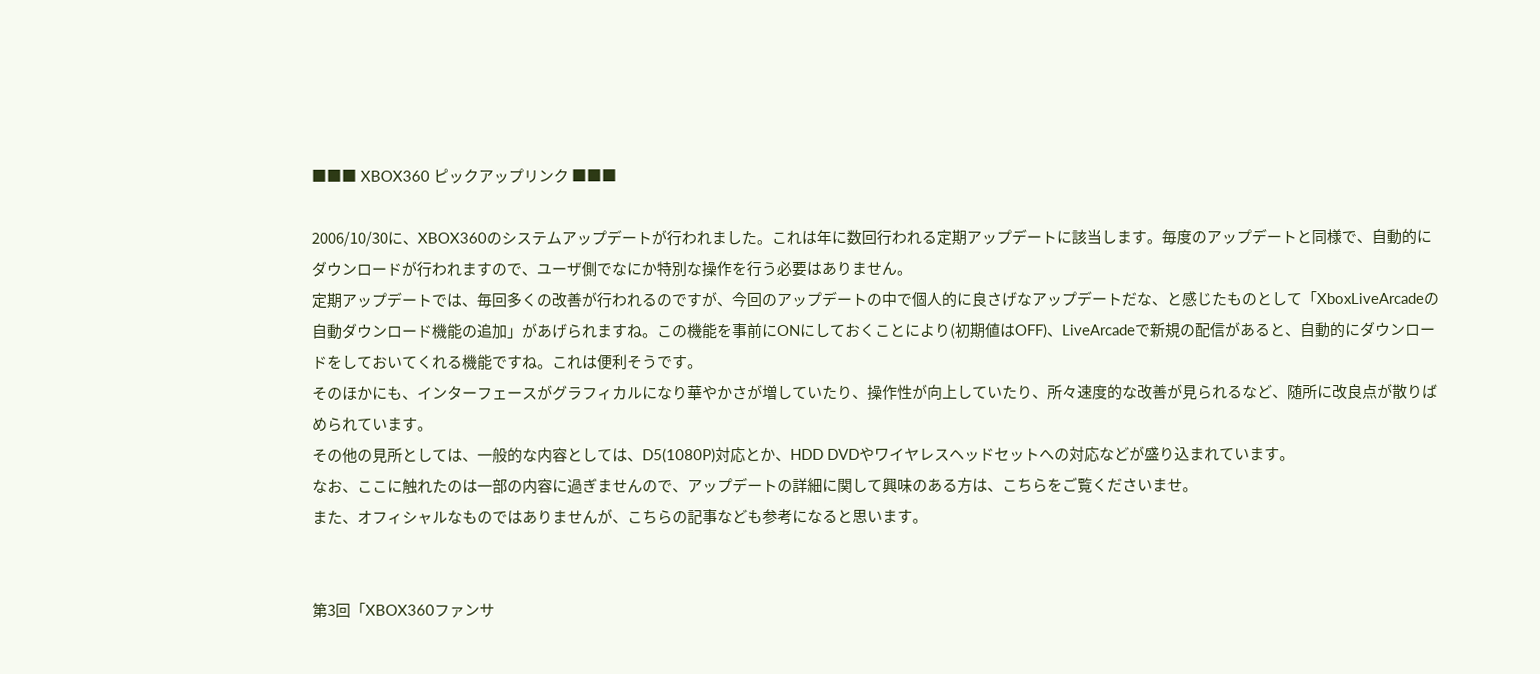■■■ XBOX360 ピックアップリンク ■■■

2006/10/30に、XBOX360のシステムアップデートが行われました。これは年に数回行われる定期アップデートに該当します。毎度のアップデートと同様で、自動的にダウンロードが行われますので、ユーザ側でなにか特別な操作を行う必要はありません。
定期アップデートでは、毎回多くの改善が行われるのですが、今回のアップデートの中で個人的に良さげなアップデートだな、と感じたものとして「XboxLiveArcadeの自動ダウンロード機能の追加」があげられますね。この機能を事前にONにしておくことにより(初期値はOFF)、LiveArcadeで新規の配信があると、自動的にダウンロードをしておいてくれる機能ですね。これは便利そうです。
そのほかにも、インターフェースがグラフィカルになり華やかさが増していたり、操作性が向上していたり、所々速度的な改善が見られるなど、随所に改良点が散りばめられています。
その他の見所としては、一般的な内容としては、D5(1080P)対応とか、HDD DVDやワイヤレスヘッドセットへの対応などが盛り込まれています。
なお、ここに触れたのは一部の内容に過ぎませんので、アップデートの詳細に関して興味のある方は、こちらをご覧くださいませ。
また、オフィシャルなものではありませんが、こちらの記事なども参考になると思います。


第3回「XBOX360ファンサ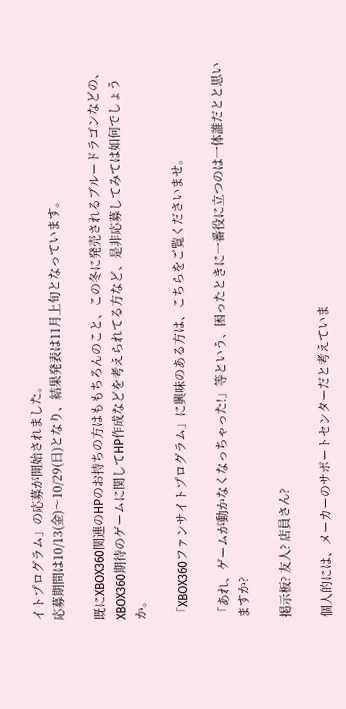イトプログラム」の応募が開始されました。
応募期間は10/13(金)〜10/29(日)となり、結果発表は11月上旬となっています。

既にXBOX360関連のHPのお持ちの方はももちろんのこと、この冬に発売されるブルードラゴンなどの、XBOX360期待のゲームに関してHP作成などを考えられてる方など、是非応募してみては如何でしょうか。

「XBOX360ファンサイトプログラム」に興味のある方は、こちらをご覧くださいませ。

「あれ、ゲームが動かなくなっちゃった!」等という、困ったときに一番役に立つのは一体誰だとと思いますか?

掲示板? 友人? 店員さん?

個人的には、メーカーのサポートセンターだと考えていま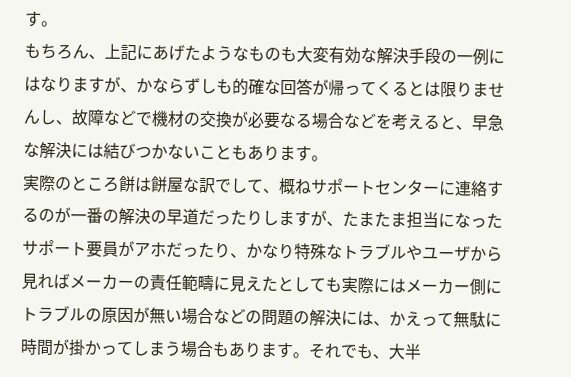す。
もちろん、上記にあげたようなものも大変有効な解決手段の一例にはなりますが、かならずしも的確な回答が帰ってくるとは限りませんし、故障などで機材の交換が必要なる場合などを考えると、早急な解決には結びつかないこともあります。
実際のところ餅は餅屋な訳でして、概ねサポートセンターに連絡するのが一番の解決の早道だったりしますが、たまたま担当になったサポート要員がアホだったり、かなり特殊なトラブルやユーザから見ればメーカーの責任範疇に見えたとしても実際にはメーカー側にトラブルの原因が無い場合などの問題の解決には、かえって無駄に時間が掛かってしまう場合もあります。それでも、大半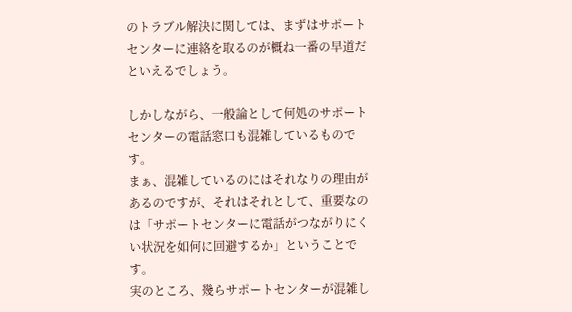のトラブル解決に関しては、まずはサポートセンターに連絡を取るのが概ね一番の早道だといえるでしょう。

しかしながら、一般論として何処のサポートセンターの電話窓口も混雑しているものです。
まぁ、混雑しているのにはそれなりの理由があるのですが、それはそれとして、重要なのは「サポートセンターに電話がつながりにくい状況を如何に回避するか」ということです。
実のところ、幾らサポートセンターが混雑し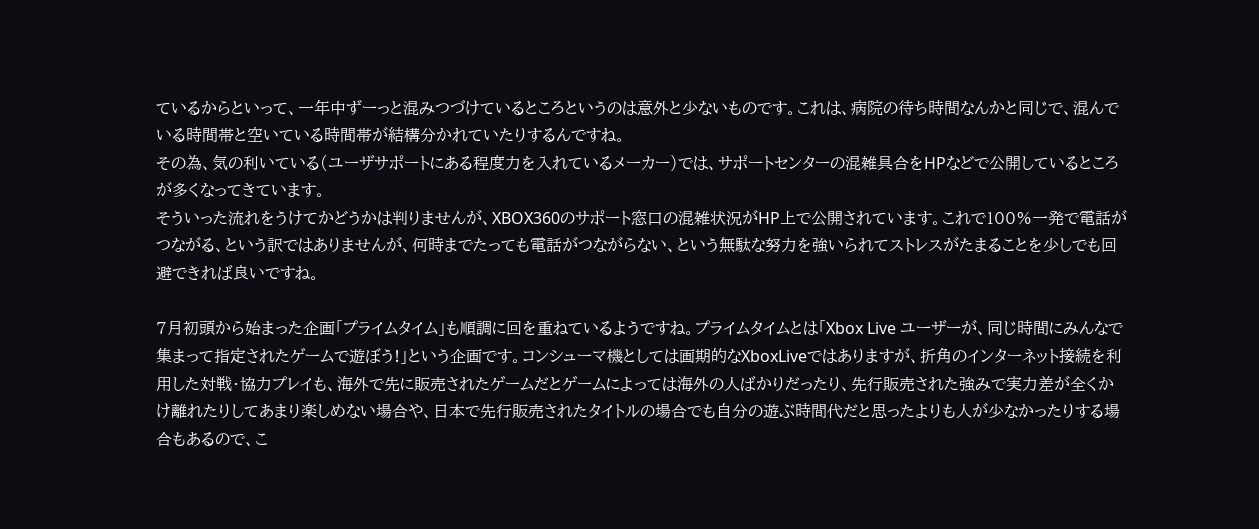ているからといって、一年中ずーっと混みつづけているところというのは意外と少ないものです。これは、病院の待ち時間なんかと同じで、混んでいる時間帯と空いている時間帯が結構分かれていたりするんですね。
その為、気の利いている(ユーザサポートにある程度力を入れているメーカー)では、サポートセンターの混雑具合をHPなどで公開しているところが多くなってきています。
そういった流れをうけてかどうかは判りませんが、XBOX360のサポート窓口の混雑状況がHP上で公開されています。これで100%一発で電話がつながる、という訳ではありませんが、何時までたっても電話がつながらない、という無駄な努力を強いられてストレスがたまることを少しでも回避できれば良いですね。

7月初頭から始まった企画「プライムタイム」も順調に回を重ねているようですね。プライムタイムとは「Xbox Live ユーザーが、同じ時間にみんなで集まって指定されたゲームで遊ぼう!」という企画です。コンシューマ機としては画期的なXboxLiveではありますが、折角のインターネット接続を利用した対戦・協力プレイも、海外で先に販売されたゲームだとゲームによっては海外の人ばかりだったり、先行販売された強みで実力差が全くかけ離れたりしてあまり楽しめない場合や、日本で先行販売されたタイトルの場合でも自分の遊ぶ時間代だと思ったよりも人が少なかったりする場合もあるので、こ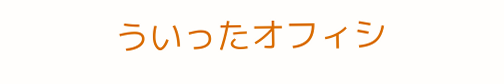ういったオフィシ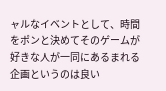ャルなイベントとして、時間をポンと決めてそのゲームが好きな人が一同にあるまれる企画というのは良い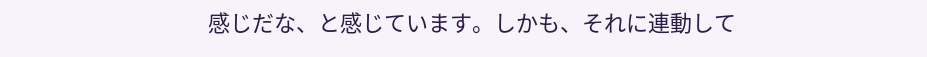感じだな、と感じています。しかも、それに連動して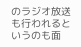のラジオ放送も行われるというのも面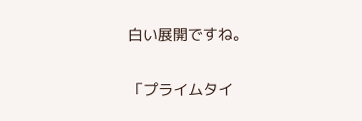白い展開ですね。

「プライムタイ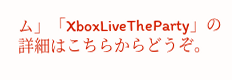ム」「XboxLiveTheParty」の詳細はこちらからどうぞ。